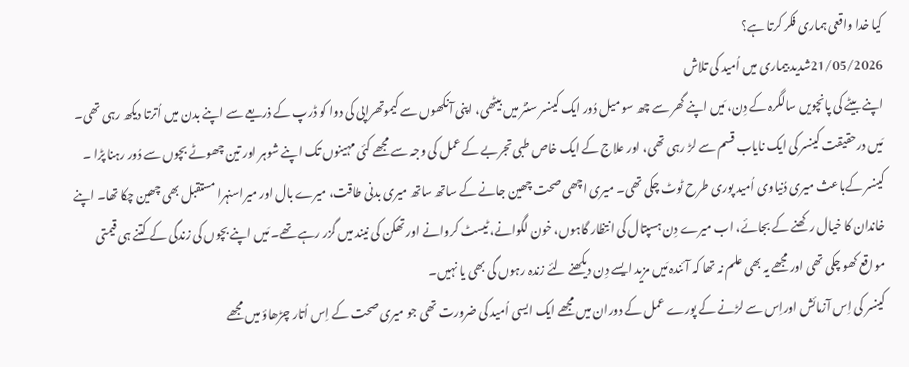کیا خدا واقعی ہماری فکر کرتا ہے؟
21/05/2026شدید بیماری میں اُمید کی تلاش
اپنے بیٹے کی پانچویں سالگرہ کے دِن، مَیں اپنے گھر سے چھ سو میل دُور ایک کینسر سنٹر میں بیٹھی، اپنی آنکھوں سے کیموتھراپی کی دوا کو ڈرپ کے ذریعے سے اپنے بدن میں اُترتا دیکھ رہی تھی۔ مَیں درحقیقت کینسر کی ایک نایاب قسم سے لڑ رہی تھی، اور علاج کے ایک خاص طبی تجربے کے عمل کی وجہ سے مجھے کئی مہینوں تک اپنے شوہر اور تین چھوٹے بچوں سے دُور رہنا پڑا ۔
کینسر کےباعث میری دُنیاوی اُمید پوری طرح ٹوٹ چکی تھی۔ میری اچھی صحت چھین جانے کے ساتھ ساتھ میری بدنی طاقت، میرے بال اور میراسنہرا مستقبل بھی چھین چکا تھا۔ اپنے خاندان کا خیال رکھنے کے بجائے، اب میرے دِن ہسپتال کی انتظار گاہوں، خون لگوانے، ٹیسٹ کروانے اور تھکن کی نیند میں گزر رہے تھے۔ مَیں اپنے بچوں کی زندگی کے کتنے ہی قیمتی مواقع کھو چکی تھی اور مجھے یہ بھی علم نہ تھا کہ آئندہ مَیں مزید ایسے دِن دیکھنے لئے زندہ رہوں گی بھی یا نہیں۔
کینسر کی اِس آزمائش اوراِس سے لڑنے کے پورے عمل کے دوران میں مجھے ایک ایسی اُمید کی ضرورت تھی جو میری صحت کے اِس اُتار چڑھاؤ میں مجھے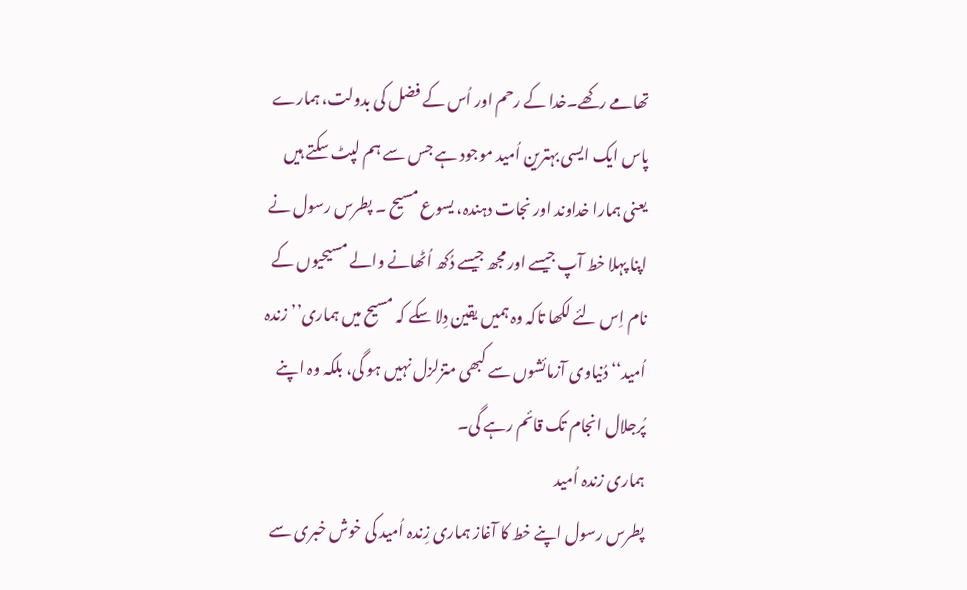تھامے رکھے۔خدا کے رحم اور اُس کے فضل کی بدولت، ہمارے پاس ایک ایسی بہترین اُمید موجود ہے جس سے ہم لپٹ سکتے ہیں یعنی ہمارا خداوند اور نجات دہندہ، یسوع مسیح ۔ پطرس رسول نے اپنا پہلا خط آپ جیسے اور مجھ جیسے دُکھ اُٹھانے والے مسیحیوں کے نام اِس لئے لکھا تاکہ وہ ہمیں یقین دِلا سکے کہ مسیح میں ہماری’’زندہ اُمید‘‘ دُنیاوی آزمائشوں سے کبھی متزلزل نہیں ہو گی، بلکہ وہ اپنے پُرجلال انجام تک قائم رہے گی۔
ہماری زندہ اُمید
پطرس رسول اپنے خط کا آغاز ہماری زِندہ اُمید کی خوش خبری سے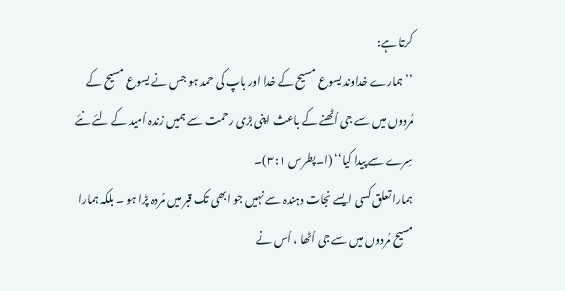کرتا ہے:
’’ہمارے خداوند یسوع مسیح کے خدا اور باپ کی حمد ہو جس نے یسوع مسیح کے مُردوں میں سے جی اُٹھنے کے باعث اپنی بڑی رحمت سے ہمیں زندہ اُمید کے لئے نئے سِرے سے پیدا کیا‘‘ (ا۔پطرس ۱: ۳)۔
ہمارا تعلق کسی ایسے نجات دہندہ سے نہیں جو ابھی تک قبر میں مُردہ پڑا ہو ۔ بلکہ ہمارا مسیح مُردوں میں سے جی اُٹھا ، اُس نے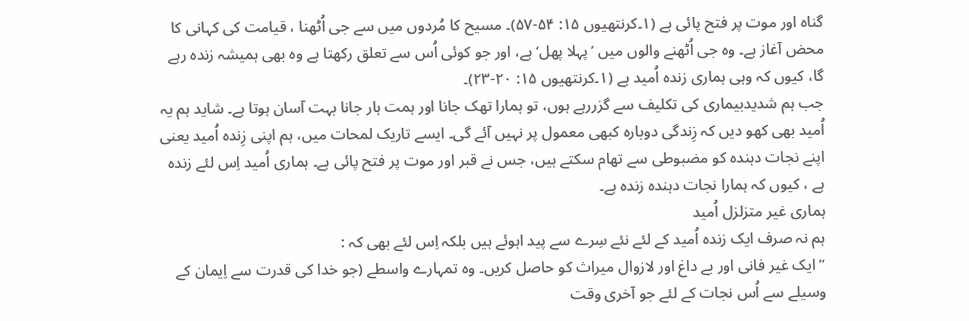گناہ اور موت پر فتح پائی ہے (۱۔کرنتھیوں ۱۵: ۵۴-۵۷)۔ مسیح کا مُردوں میں سے جی اُٹھنا ، قیامت کی کہانی کا محض آغاز ہے۔ وہ جی اُٹھنے والوں میں ’پہلا پھل‘ ہے، اور جو کوئی اُس سے تعلق رکھتا ہے وہ بھی ہمیشہ زندہ رہے گا، کیوں کہ وہی ہماری زندہ اُمید ہے (۱۔کرنتھیوں ۱۵: ۲۰-۲۳)۔
جب ہم شدیدبیماری کی تکلیف سے گزررہے ہوں، تو ہمارا تھک جانا اور ہمت ہار جانا بہت آسان ہوتا ہے۔ شاید ہم یہ اُمید بھی کھو دیں کہ زِندگی دوبارہ کبھی معمول پر نہیں آئے گی۔ ایسے تاریک لمحات میں، ہم اپنی زِندہ اُمید یعنی اپنے نجات دہندہ کو مضبوطی سے تھام سکتے ہیں، جس نے قبر اور موت پر فتح پائی ہے۔ ہماری اُمید اِس لئے زندہ ہے ، کیوں کہ ہمارا نجات دہندہ زندہ ہے۔
ہماری غیر متزلزل اُمید
ہم نہ صرف ایک زندہ اُمید کے لئے نئے سِرے سے پید اہوئے ہیں بلکہ اِس لئے بھی کہ :
’’ ایک غیر فانی اور بے داغ اور لازوال میراث کو حاصل کریں۔ وہ تمہارے واسطے (جو خدا کی قدرت سے اِیمان کے وسیلے سے اُس نجات کے لئے جو آخری وقت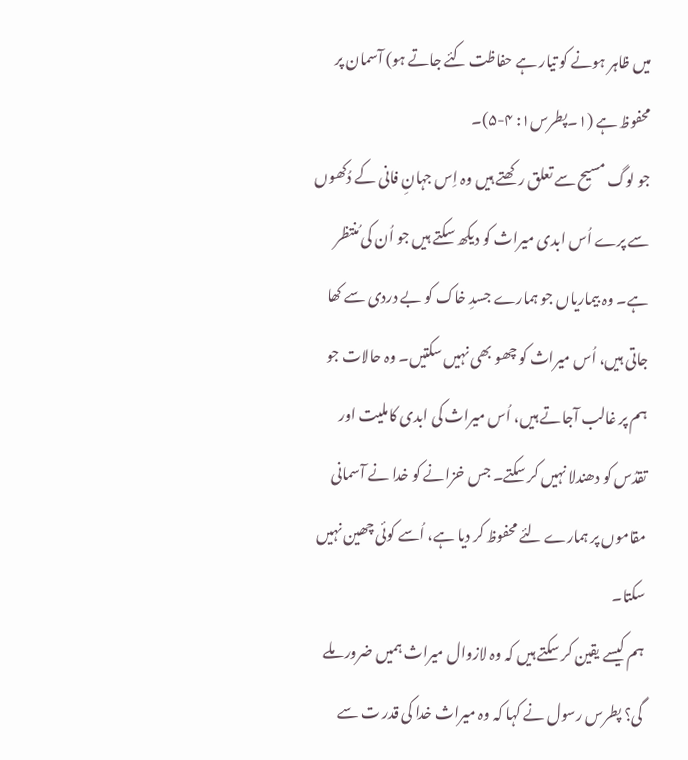میں ظاہر ہونے کو تیار ہے حفاظت کئے جاتے ہو) آسمان پر محفوظ ہے (۱۔پطرس۱: ۴-۵)۔
جو لوگ مسیح سے تعلق رکھتے ہیں وہ اِس جہانِ فانی کے دُکھوں سے پرے اُس ابدی میراث کو دیکھ سکتے ہیں جو اُن کی مُنتظر ہے۔ وہ بیماریاں جو ہمارے جسدِ خاک کو بے دردی سے کھا جاتی ہیں، اُس میراث کو چھو بھی نہیں سکتیں۔ وہ حالات جو ہم پر غالب آجاتے ہیں، اُس میراث کی ابدی کاملیت اور تقدُس کو دھندلا نہیں کر سکتے۔ جس خزانے کو خدا نے آسمانی مقاموں پر ہمارے لئے محفوظ کر دیا ہے، اُسے کوئی چھین نہیں سکتا۔
ہم کیسے یقین کر سکتے ہیں کہ وہ لازوال میراث ہمیں ضرور ملے گی؟ پطرس رسول نے کہا کہ وہ میراث خدا کی قدر ت سے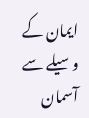ایمان کے وسیلے سے آسمان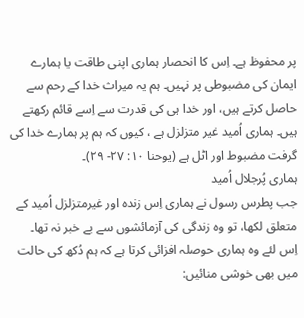پر محفوظ ہے۔ اِس کا انحصار ہماری اپنی طاقت یا ہمارے ایمان کی مضبوطی پر نہیں۔ ہم یہ میراث خدا کے رحم سے حاصل کرتے ہیں، اور خدا ہی کی قدرت سے اِسے قائم رکھتے ہیں۔ ہماری اُمید غیر متزلزل ہے ، کیوں کہ ہم پر ہمارے خدا کی گرفت مضبوط اور اٹل ہے (یوحنا ۱۰: ۲۷- ۲۹)۔
ہماری پُرجلال اُمید
جب پطرس رسول نے ہماری اِس زندہ اور غیرمتزلزل اُمید کے متعلق لکھا، تو وہ زندگی کی آزمائشوں سے بے خبر نہ تھا۔ اِس لئے وہ ہماری حوصلہ افزائی کرتا ہے کہ ہم دُکھ کی حالت میں بھی خوشی منائیں: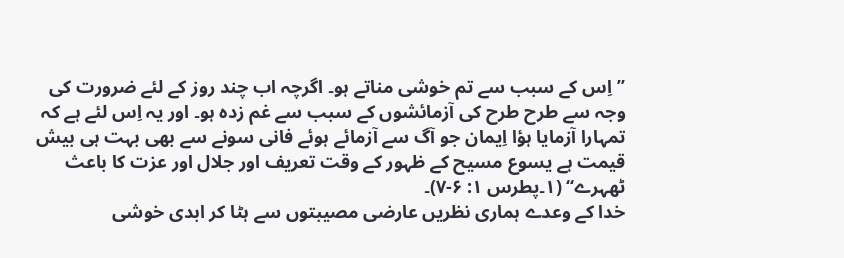’’اِس کے سبب سے تم خوشی مناتے ہو۔ اگرچہ اب چند روز کے لئے ضرورت کی وجہ سے طرح طرح کی آزمائشوں کے سبب سے غم زدہ ہو۔ اور یہ اِس لئے ہے کہ تمہارا آزمایا ہؤا اِیمان جو آگ سے آزمائے ہوئے فانی سونے سے بھی بہت ہی بیش قیمت ہے یسوع مسیح کے ظہور کے وقت تعریف اور جلال اور عزت کا باعث ٹھہرے‘‘ (۱۔پطرس ۱: ۶-۷)۔
خدا کے وعدے ہماری نظریں عارضی مصیبتوں سے ہٹا کر ابدی خوشی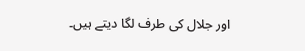اور جلال کی طرف لگا دیتے ہیں۔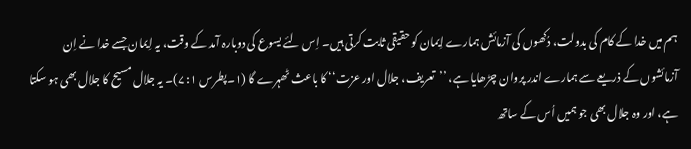ہم میں خدا کے کام کی بدولت، دُکھوں کی آزمائش ہمارے اِیمان کو حقیقی ثابت کرتی ہیں۔ اِس لئے یسوع کی دوبارہ آمد کے وقت، یہ اِیمان جسے خدا نے اِن آزمائشوں کے ذریعے سے ہمارے اندر پروان چڑھایا ہے، ’’تعریف، جلال اور عزت‘‘ کا باعث ٹھہرے گا (۱۔پطرس ۱: ۷)۔ یہ جلال مسیح کا جلال بھی ہو سکتا ہے، اور وہ جلال بھی جو ہمیں اُس کے ساتھ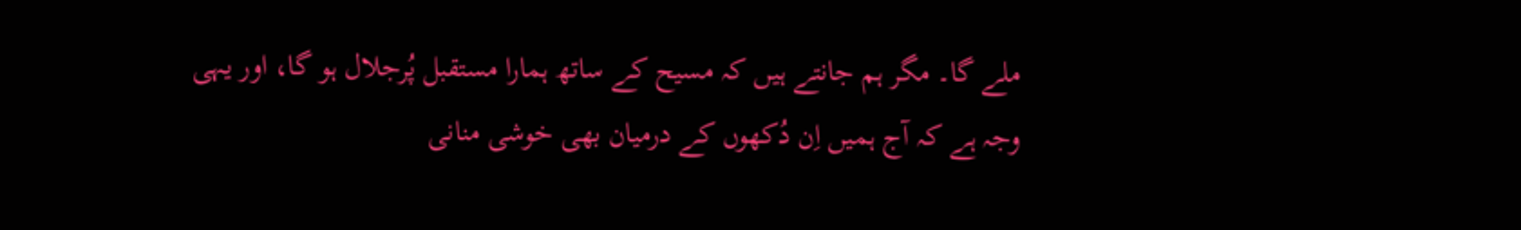ملے گا۔ مگر ہم جانتے ہیں کہ مسیح کے ساتھ ہمارا مستقبل پُرجلال ہو گا، اور یہی وجہ ہے کہ آج ہمیں اِن دُکھوں کے درمیان بھی خوشی منانی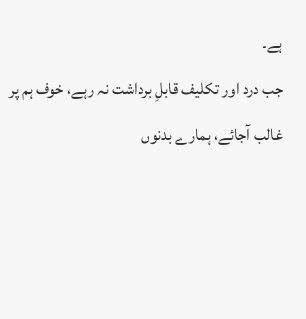ہے۔
جب درد اور تکلیف قابلِ برداشت نہ رہے، خوف ہم پر غالب آجائے، ہمارے بدنوں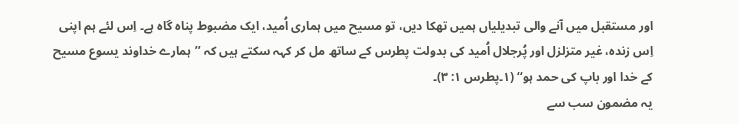اور مستقبل میں آنے والی تبدیلیاں ہمیں تھکا دیں، تو مسیح میں ہماری اُمید، ایک مضبوط پناہ گاہ ہے۔ اِس لئے ہم اپنی اِس زندہ، غیر متزلزل اور پُرجلال اُمید کی بدولت پطرس کے ساتھ مل کر کہہ سکتے ہیں کہ ’’ہمارے خداوند یسوع مسیح کے خدا اور باپ کی حمد ہو‘‘ (۱۔پطرس ۱: ۳)۔
یہ مضمون سب سے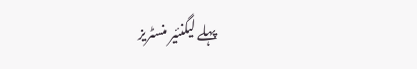پہلے لیگنئیر منسٹریز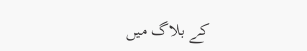کے بلاگ میں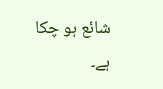شائع ہو چکا ہے۔